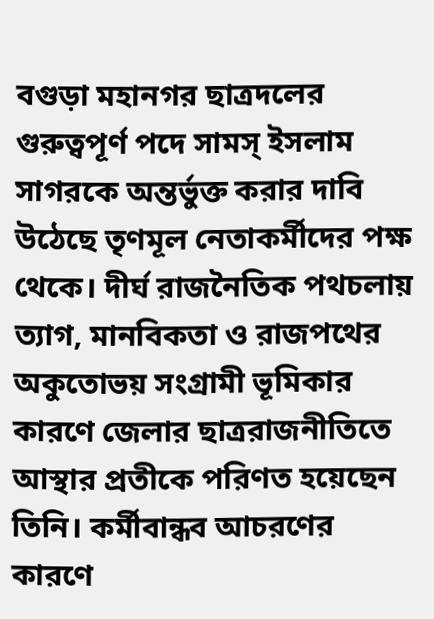বগুড়া মহানগর ছাত্রদলের গুরুত্বপূর্ণ পদে সামস্ ইসলাম সাগরকে অন্তর্ভুক্ত করার দাবি উঠেছে তৃণমূল নেতাকর্মীদের পক্ষ থেকে। দীর্ঘ রাজনৈতিক পথচলায় ত্যাগ, মানবিকতা ও রাজপথের অকুতোভয় সংগ্রামী ভূমিকার কারণে জেলার ছাত্ররাজনীতিতে আস্থার প্রতীকে পরিণত হয়েছেন তিনি। কর্মীবান্ধব আচরণের কারণে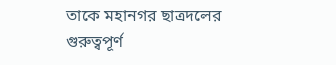তাকে মহানগর ছাত্রদলের গুরুত্বপূর্ণ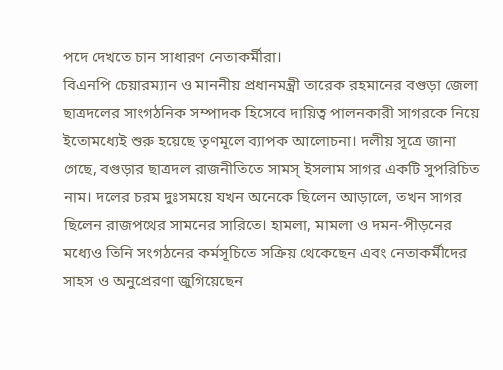পদে দেখতে চান সাধারণ নেতাকর্মীরা।
বিএনপি চেয়ারম্যান ও মাননীয় প্রধানমন্ত্রী তারেক রহমানের বগুড়া জেলা ছাত্রদলের সাংগঠনিক সম্পাদক হিসেবে দায়িত্ব পালনকারী সাগরকে নিয়ে ইতোমধ্যেই শুরু হয়েছে তৃণমূলে ব্যাপক আলোচনা। দলীয় সূত্রে জানা গেছে, বগুড়ার ছাত্রদল রাজনীতিতে সামস্ ইসলাম সাগর একটি সুপরিচিত নাম। দলের চরম দুঃসময়ে যখন অনেকে ছিলেন আড়ালে, তখন সাগর ছিলেন রাজপথের সামনের সারিতে। হামলা, মামলা ও দমন-পীড়নের মধ্যেও তিনি সংগঠনের কর্মসূচিতে সক্রিয় থেকেছেন এবং নেতাকর্মীদের সাহস ও অনুপ্রেরণা জুগিয়েছেন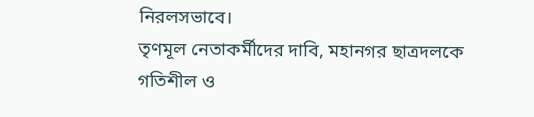নিরলসভাবে।
তৃণমূল নেতাকর্মীদের দাবি, মহানগর ছাত্রদলকে গতিশীল ও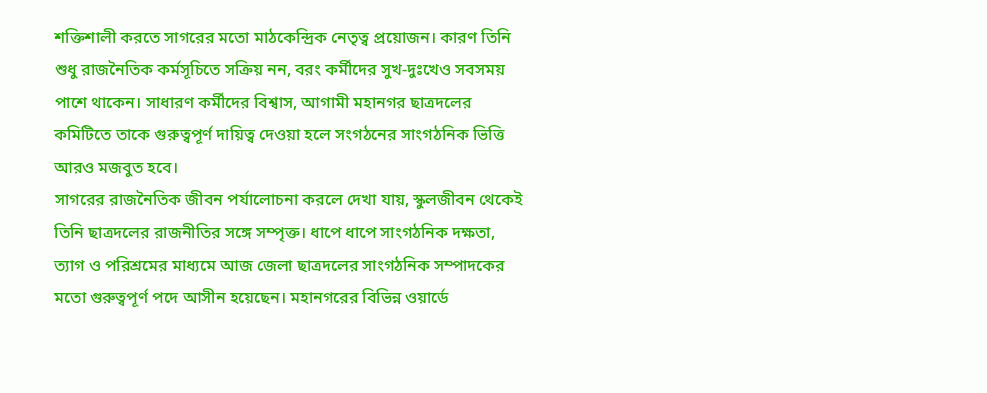শক্তিশালী করতে সাগরের মতো মাঠকেন্দ্রিক নেতৃত্ব প্রয়োজন। কারণ তিনি শুধু রাজনৈতিক কর্মসূচিতে সক্রিয় নন, বরং কর্মীদের সুখ-দুঃখেও সবসময় পাশে থাকেন। সাধারণ কর্মীদের বিশ্বাস, আগামী মহানগর ছাত্রদলের কমিটিতে তাকে গুরুত্বপূর্ণ দায়িত্ব দেওয়া হলে সংগঠনের সাংগঠনিক ভিত্তি আরও মজবুত হবে।
সাগরের রাজনৈতিক জীবন পর্যালোচনা করলে দেখা যায়, স্কুলজীবন থেকেই তিনি ছাত্রদলের রাজনীতির সঙ্গে সম্পৃক্ত। ধাপে ধাপে সাংগঠনিক দক্ষতা, ত্যাগ ও পরিশ্রমের মাধ্যমে আজ জেলা ছাত্রদলের সাংগঠনিক সম্পাদকের মতো গুরুত্বপূর্ণ পদে আসীন হয়েছেন। মহানগরের বিভিন্ন ওয়ার্ডে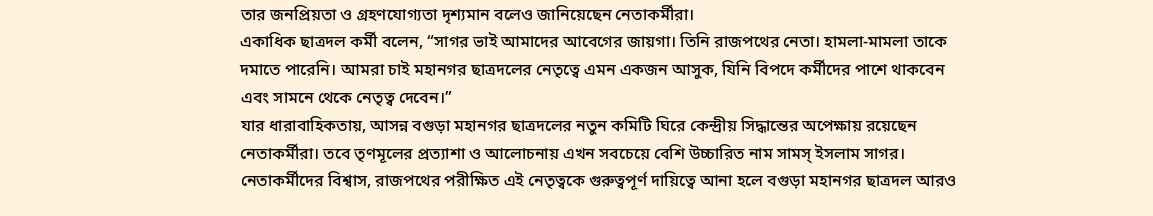তার জনপ্রিয়তা ও গ্রহণযোগ্যতা দৃশ্যমান বলেও জানিয়েছেন নেতাকর্মীরা।
একাধিক ছাত্রদল কর্মী বলেন, “সাগর ভাই আমাদের আবেগের জায়গা। তিনি রাজপথের নেতা। হামলা-মামলা তাকে দমাতে পারেনি। আমরা চাই মহানগর ছাত্রদলের নেতৃত্বে এমন একজন আসুক, যিনি বিপদে কর্মীদের পাশে থাকবেন এবং সামনে থেকে নেতৃত্ব দেবেন।”
যার ধারাবাহিকতায়, আসন্ন বগুড়া মহানগর ছাত্রদলের নতুন কমিটি ঘিরে কেন্দ্রীয় সিদ্ধান্তের অপেক্ষায় রয়েছেন নেতাকর্মীরা। তবে তৃণমূলের প্রত্যাশা ও আলোচনায় এখন সবচেয়ে বেশি উচ্চারিত নাম সামস্ ইসলাম সাগর। নেতাকর্মীদের বিশ্বাস, রাজপথের পরীক্ষিত এই নেতৃত্বকে গুরুত্বপূর্ণ দায়িত্বে আনা হলে বগুড়া মহানগর ছাত্রদল আরও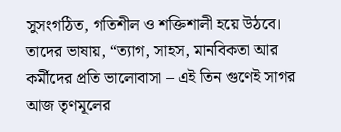সুসংগঠিত, গতিশীল ও শক্তিশালী হয়ে উঠবে। তাদের ভাষায়, “ত্যাগ, সাহস, মানবিকতা আর কর্মীদের প্রতি ভালোবাসা – এই তিন গুণেই সাগর আজ তৃণমূলের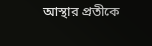আস্থার প্রতীকে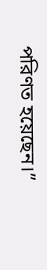পরিণত হয়েছেন।”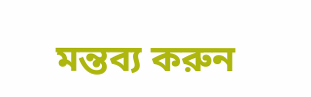মন্তব্য করুন